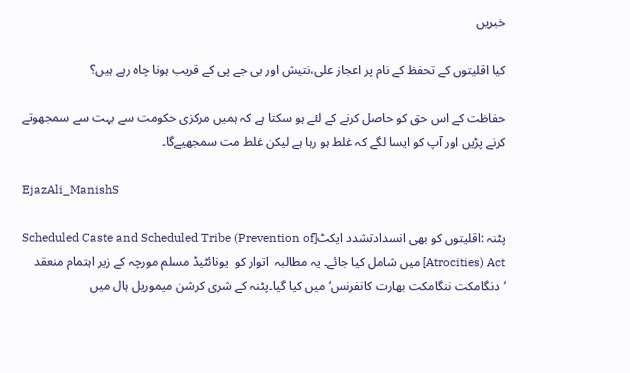خبریں

کیا اقلیتوں کے تحفظ کے نام پر اعجاز علی،نتیش اور بی جے پی کے قریب ہونا چاہ رہے ہیں؟

حفاظت کے اس حق کو حاصل کرنے کے لئے ہو سکتا ہے کہ ہمیں مرکزی حکومت سے بہت سے سمجھوتے کرنے پڑیں اور آپ کو ایسا لگے کہ غلط ہو رہا ہے لیکن غلط مت سمجھیے‌گا۔

EjazAli_ManishS

پٹنہ :اقلیتوں کو بھی انسدادتشدد ایکٹ[Scheduled Caste and Scheduled Tribe (Prevention of Atrocities) Act] میں شامل کیا جائے۔ یہ مطالبہ  اتوار کو  یونائٹیڈ مسلم مورچہ کے زیر اہتمام منعقد ’دنگامکت ننگامکت بھارت کانفرنس‘میں کیا گیا۔پٹنہ کے شری کرشن میموریل ہال میں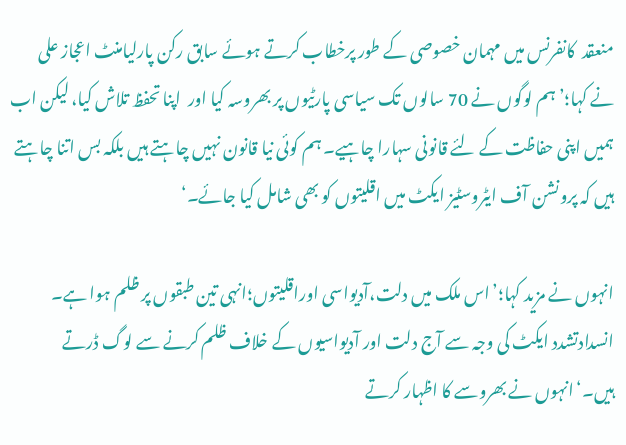منعقد  کانفرنس میں مہمان خصوصی کے طور پرخطاب کرتے ہوئے سابق رکن پارلیامنٹ اعجاز علی نے کہا؛’ہم لوگوں نے 70 سالوں تک سیاسی پارٹیوں پر بھروسہ کیا اور  اپنا تحفظ تلاش کیا، لیکن اب ہمیں اپنی حفاظت کے لئے قانونی سہارا چاہیے۔ ہم کوئی نیا قانون نہیں چاہتے ہیں بلکہ بس اتنا چاہتے ہیں کہ پرونشن آف ایٹروسٹیز ایکٹ میں اقلیتوں کو بھی شامل کیا جائے۔‘

انہوں نے مزید کہا؛’اس ملک میں دلت،آدیواسی اوراقلیتوں؛انہی تین طبقوں پر ظلم ہوا ہے۔ انسدادتشدد ایکٹ کی وجہ سے آج دلت اور آدیواسیوں کے خلاف ظلم کرنے سے لوگ ڈرتے ہیں۔‘انہوں نے بھروسے کا اظہار کرتے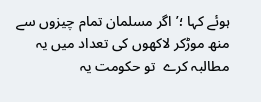ہوئے کہا ؛’اگر مسلمان تمام چیزوں سے منھ موڑ‌کر لاکھوں کی تعداد میں یہ مطالبہ کرے  تو حکومت یہ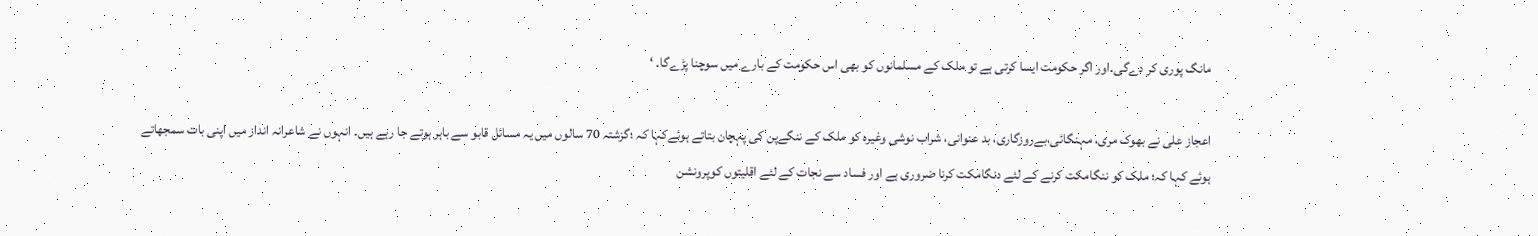مانگ پوری کر دے‌گی۔اور اگر حکومت ایسا کرتی ہے تو ملک کے مسلمانوں کو بھی اس حکومت کے بارے میں سوچنا پڑے‌گا۔ ‘

اعجاز علی نے بھوک مری، مہنگائی،بےروزگاری، بد عنوانی، شراب نوشی وغیرہ کو ملک کے ننگےپن کی پہچان بتاتے ہوئےکہا کہ ؛گزشتہ 70 سالوں میں یہ مسائل قابو سے باہر ہوتے جا رہے ہیں۔ انہوں نے شاعرانہ انداز میں اپنی بات سمجھاتے ہوئے کہا کہ؛ ملک کو ننگامکت کرنے کے لئے دنگامکت کرنا ضروری ہے اور فساد سے نجات کے لئے اقلیتوں کوپرونشن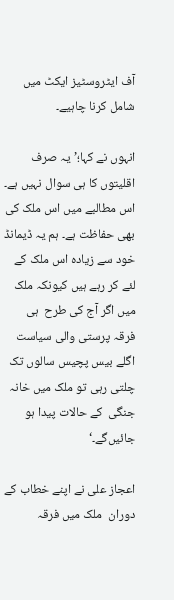آف ایٹروسٹیز ایکٹ میں شامل کرنا چاہیے۔

انہوں نے کہا؛’یہ صرف اقلیتوں کا ہی سوال نہیں ہے۔ اس مطالبے میں اس ملک کی بھی حفاظت ہے۔ ہم یہ ڈیمانڈ خود سے زیادہ اس ملک کے لئے کر رہے ہیں کیونکہ ملک میں اگر آج کی طرح  ہی فرقہ پرستی والی سیاست اگلے بیس پچیس سالوں تک چلتی رہی تو ملک میں خانہ جنگی  کے حالات پیدا ہو جائیں‌گے۔‘

اعجاز علی نے اپنے خطاب کے دوران  ملک میں فرقہ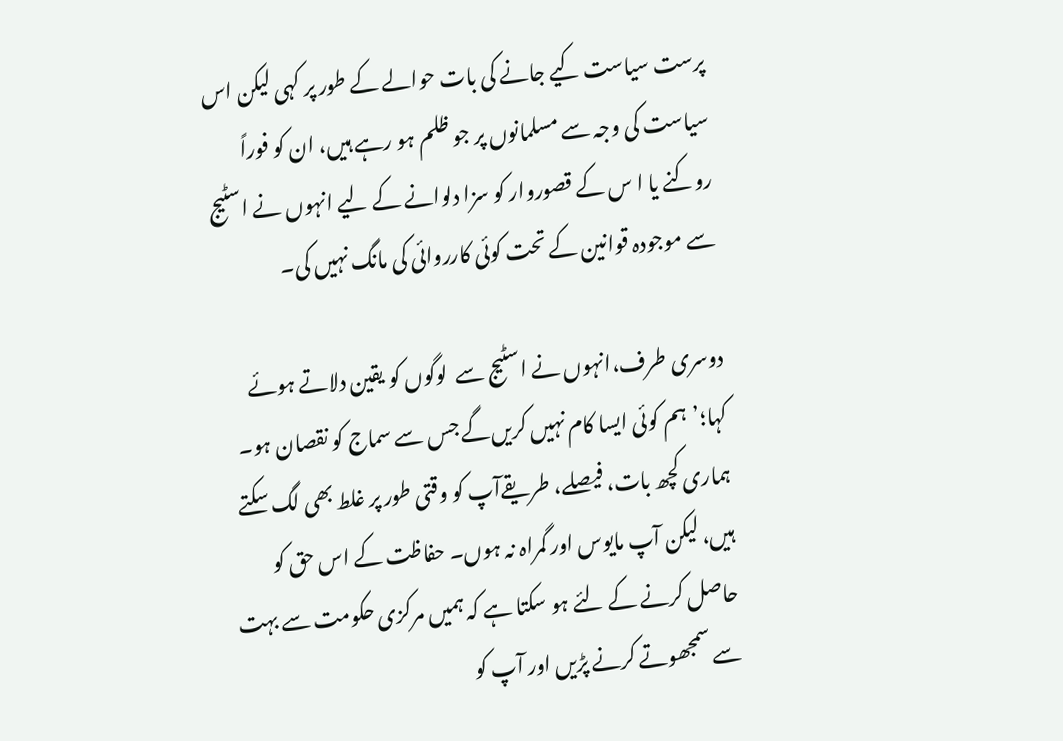پرست سیاست کیے جانے کی بات حوالے کے طور پر کہی لیکن اس سیاست کی وجہ سے مسلمانوں پر جو ظلم ہو رہے ہیں، ان کو فوراً روکنے یا ا س کے قصوروار کو سزا دلوانے کے لیے انہوں نے اسٹیج سے موجودہ قوانین کے تحت کوئی کارروائی کی مانگ نہیں کی۔

دوسری طرف،انہوں نے اسٹیج سے  لوگوں کو یقین دلاتے ہوئے کہا؛’ہم کوئی ایسا کام نہیں کریں‌گے جس سے سماج کو نقصان ہو۔ ہماری کچھ بات، فیصلے، طریقےآپ کو وقتی طور پر غلط بھی لگ سکتے ہیں، لیکن آپ مایوس اور گمراہ نہ ہوں۔ حفاظت کے اس حق کو حاصل کرنے کے لئے ہو سکتا ہے کہ ہمیں مرکزی حکومت سے بہت سے سمجھوتے کرنے پڑیں اور آپ کو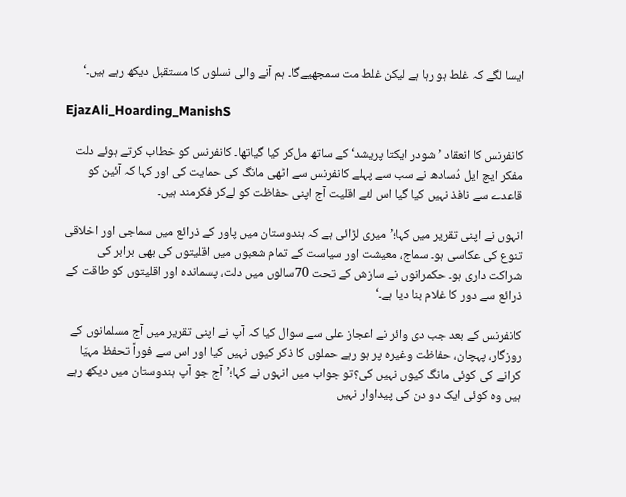ایسا لگے کہ غلط ہو رہا ہے لیکن غلط مت سمجھیے‌گا۔ ہم آنے والی نسلوں کا مستقبل دیکھ رہے ہیں۔‘

EjazAli_Hoarding_ManishS

کانفرنس کا انعقاد ’شودر ایکتا پریشد‘کے ساتھ مل‌کر کیا گیاتھا۔ کانفرنس کو خطاب کرتے ہوئے دلت مفکر ایچ ایل دُسادھ نے سب سے پہلے کانفرنس سے اٹھی مانگ کی حمایت کی اور کہا کہ آئین کو قاعدے سے نافذ نہیں کیا گیا اس لئے اقلیت آج اپنی حفاظت کو لےکر فکرمند ہیں۔

انہوں نے اپنی تقریر میں کہا؛’میری لڑائی ہے کہ ہندوستان میں پاور کے ذرائع میں سماجی اور اخلاقی تنوع کی عکاسی ہو۔ سماج، معیشت اور سیاست کے تمام شعبوں میں اقلیتوں کی بھی برابر کی شراکت داری ہو۔ حکمرانوں نے سازش کے تحت 70سالوں میں دلت، پسماندہ اور اقلیتوں کو طاقت کے ذرائع سے دور کا غلام بنا دیا ہے۔‘

کانفرنس کے بعد جب دی وائر نے اعجاز علی سے سوال کیا کہ آپ نے اپنی تقریر میں آج مسلمانوں کے روزگار، پہچان، حفاظت وغیرہ پر ہو رہے حملوں کا ذکر کیوں نہیں کیا اور اس سے فوراً تحفظ مہیّا کرانے کی کوئی مانگ کیوں نہیں کی؟تو جواب میں انہوں نے کہا؛’آج جو آپ ہندوستان میں دیکھ رہے ہیں وہ کوئی ایک دو دن کی پیداوار نہیں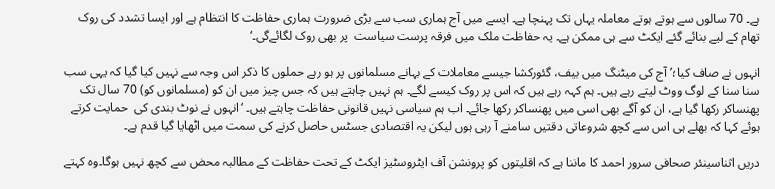ہے۔ 70 سالوں سے ہوتے ہوتے معاملہ یہاں تک پہنچا ہے۔ ایسے میں آج ہماری سب سے بڑی ضرورت ہماری حفاظت کا انتظام ہے اور ایسا تشدد کی روک تھام کے لیے بنائے گئے ایکٹ سے ہی ممکن ہے۔ یہ حفاظت ملک میں فرقہ پرست سیاست  پر بھی روک لگائے‌گی۔‘

انہوں نے صاف کیا؛’آج کی میٹنگ میں بیف، گئورکشا جیسے معاملات کے بہانے مسلمانوں پر ہو رہے حملوں کا ذکر اس وجہ سے نہیں کیا گیا کہ یہی سب سنا سنا کے لوگ ووٹ لیتے رہے ہیں۔ ہم کہہ رہے ہیں کہ اس پر روک کیسے لگے۔ ہم نہیں چاہتے ہیں کہ جس چیز میں ان کو (مسلمانوں کو) 70 سال تک پھنساکر رکھا گیا ہے، ان کو آگے بھی اسی میں پھنساکر رکھا جائے۔ اب ہم سیاسی نہیں قانونی حفاظت چاہتے ہیں۔ ‘انہوں نے نوٹ بندی کی  حمایت کرتے ہوئے کہا کہ بھلے ہی اس سے کچھ شروعاتی دقتیں سامنے آ رہی ہوں لیکن یہ اقتصادی جسٹس حاصل کرنے کی سمت میں اٹھایا گیا قدم ہے۔

دریں اثناسینئر صحافی سرور احمد کا ماننا ہے کہ اقلیتوں کو پرونشن آف ایٹروسٹیز ایکٹ کے تحت حفاظت کے مطالبہ محض سے کچھ نہیں ہوگا۔وہ کہتے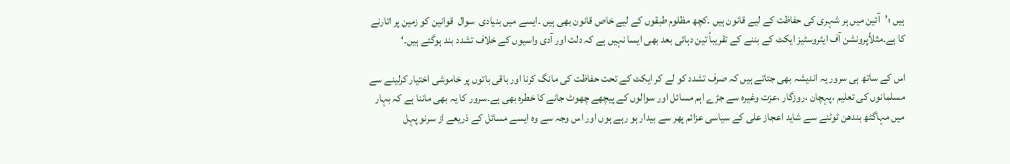ہیں ؛’آئین میں ہر شہری کی حفاظت کے لیے قانون ہیں ۔کچھ مظلوم طبقوں کے لیے خاص قانون بھی ہیں ۔ایسے میں بنیادی  سوال  قوانین کو زمین پر اتارنے کا ہے۔مثلاًپرونشن آف ایٹروسٹیز ایکٹ کے بننے کے تقریباً تین دہائی بعد بھی ایسا نہیں ہے کہ دلت اور آدی واسیوں کے خلاف تشدد بند ہوگئے ہیں۔‘

اس کے ساتھ ہی سرور یہ اندیشہ بھی جتاتے ہیں کہ صرف تشدد کو لے کر ایکٹ کے تحت حفاظت کی مانگ کرنا اور باقی باتوں پر خاموشی اختیار کرلینے سے مسلمانوں کی تعلیم ،پہچان ،روزگار ،عزت وغیرہ سے جڑے اہم مسائل اور سوالوں کے پیچھے چھوٹ جانے کا خطرہ بھی ہے۔سرور کا یہ بھی ماننا ہے کہ بہار میں مہاگٹھ بندھن ٹوٹنے سے شاید اعجاز علی کے سیاسی عزائم پھر سے بیدار ہو رہے ہوں اور اس وجہ سے وہ ایسے مسائل کے ذریعے از سرنو پہل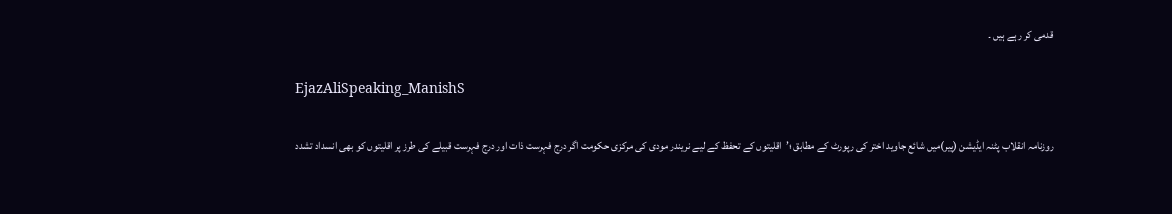قدمی کر رہے ہیں ۔

EjazAliSpeaking_ManishS

روزنامہ انقلاب پٹنہ ایڈیشن (پیر)میں شائع جاوید اختر کی رپورٹ کے مطابق ؛’اقلیتوں کے تحفظ کے لیے نریندر مودی کی مرکزی حکومت اگر درج فہرست ذات اور درج فہرست قبیلے کی طرز پر اقلیتوں کو بھی انسداد تشدد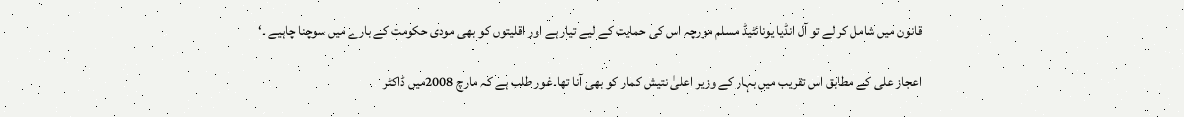قانون میں شامل کر لے تو آل انڈیا یونائٹیڈ مسلم مورچہ اس کی حمایت کے لیے تیار ہے اور اقلیتوں کو بھی مودی حکومت کے بارے میں سوچنا چاہیے ۔‘

اعجاز علی کے مطابق اس تقریب میں بہار کے وزیر اعلیٰ نتیش کمار کو بھی آنا تھا۔غور طلب ہے کہ مارچ 2008میں ڈاکٹر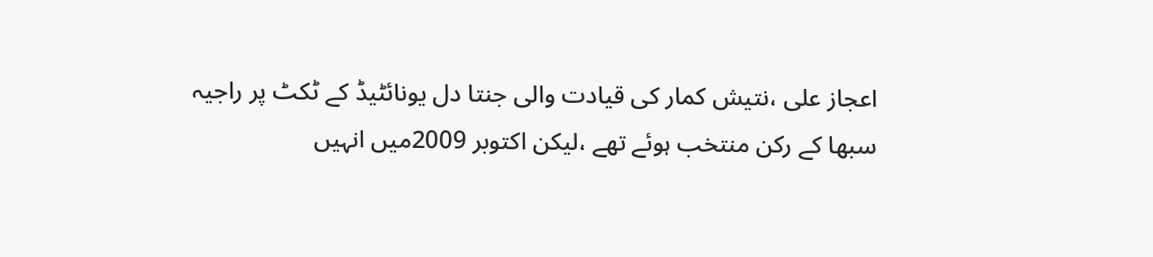اعجاز علی ،نتیش کمار کی قیادت والی جنتا دل یونائٹیڈ کے ٹکٹ پر راجیہ سبھا کے رکن منتخب ہوئے تھے ،لیکن اکتوبر 2009میں انہیں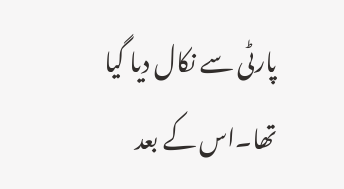پارٹی سے نکال دیا گیا تھا۔اس کے بعد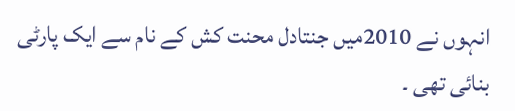انہوں نے 2010میں جنتادل محنت کش کے نام سے ایک پارٹی بنائی تھی ۔